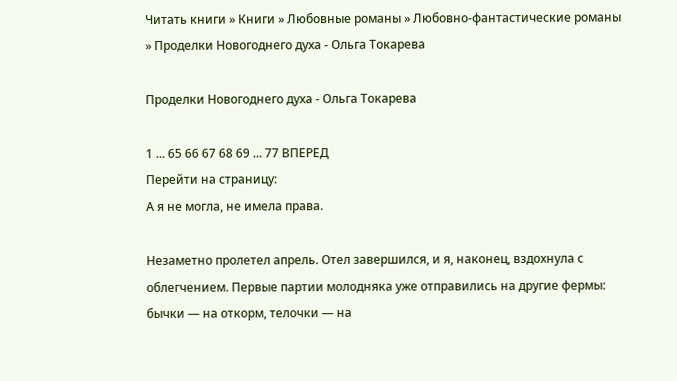Читать книги » Книги » Любовные романы » Любовно-фантастические романы » Проделки Новогоднего духа - Ольга Токарева

Проделки Новогоднего духа - Ольга Токарева

1 ... 65 66 67 68 69 ... 77 ВПЕРЕД
Перейти на страницу:
А я не могла, не имела права.

Незаметно пролетел апрель. Отел завершился, и я, наконец, вздохнула с облегчением. Первые партии молодняка уже отправились на другие фермы: бычки — на откорм, телочки — на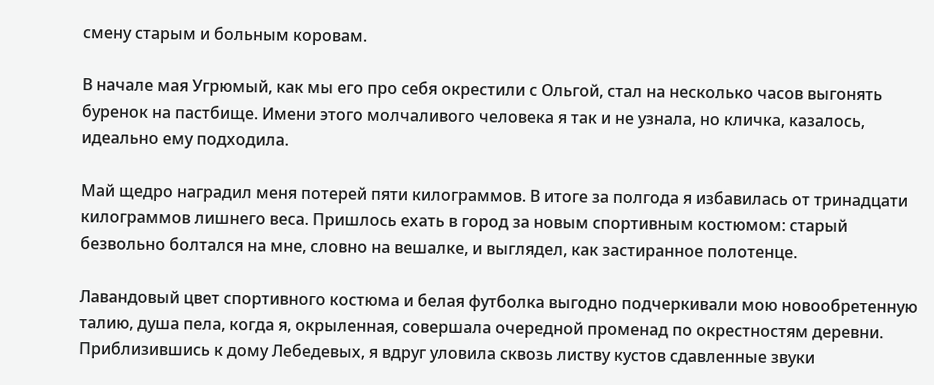смену старым и больным коровам.

В начале мая Угрюмый, как мы его про себя окрестили с Ольгой, стал на несколько часов выгонять буренок на пастбище. Имени этого молчаливого человека я так и не узнала, но кличка, казалось, идеально ему подходила.

Май щедро наградил меня потерей пяти килограммов. В итоге за полгода я избавилась от тринадцати килограммов лишнего веса. Пришлось ехать в город за новым спортивным костюмом: старый безвольно болтался на мне, словно на вешалке, и выглядел, как застиранное полотенце.

Лавандовый цвет спортивного костюма и белая футболка выгодно подчеркивали мою новообретенную талию, душа пела, когда я, окрыленная, совершала очередной променад по окрестностям деревни. Приблизившись к дому Лебедевых, я вдруг уловила сквозь листву кустов сдавленные звуки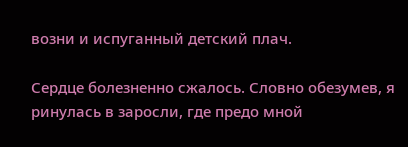возни и испуганный детский плач.

Сердце болезненно сжалось. Словно обезумев, я ринулась в заросли, где предо мной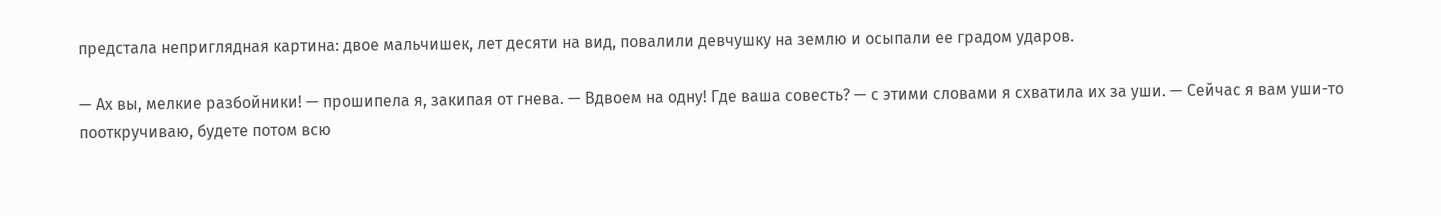предстала неприглядная картина: двое мальчишек, лет десяти на вид, повалили девчушку на землю и осыпали ее градом ударов.

— Ах вы, мелкие разбойники! — прошипела я, закипая от гнева. — Вдвоем на одну! Где ваша совесть? — с этими словами я схватила их за уши. — Сейчас я вам уши-то пооткручиваю, будете потом всю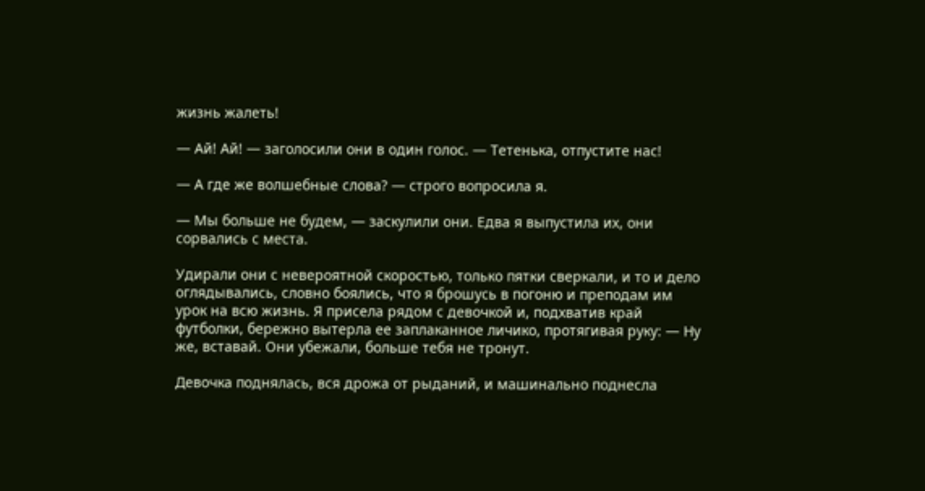жизнь жалеть!

— Ай! Ай! — заголосили они в один голос. — Тетенька, отпустите нас!

— А где же волшебные слова? — строго вопросила я.

— Мы больше не будем, — заскулили они. Едва я выпустила их, они сорвались с места.

Удирали они с невероятной скоростью, только пятки сверкали, и то и дело оглядывались, словно боялись, что я брошусь в погоню и преподам им урок на всю жизнь. Я присела рядом с девочкой и, подхватив край футболки, бережно вытерла ее заплаканное личико, протягивая руку: — Ну же, вставай. Они убежали, больше тебя не тронут.

Девочка поднялась, вся дрожа от рыданий, и машинально поднесла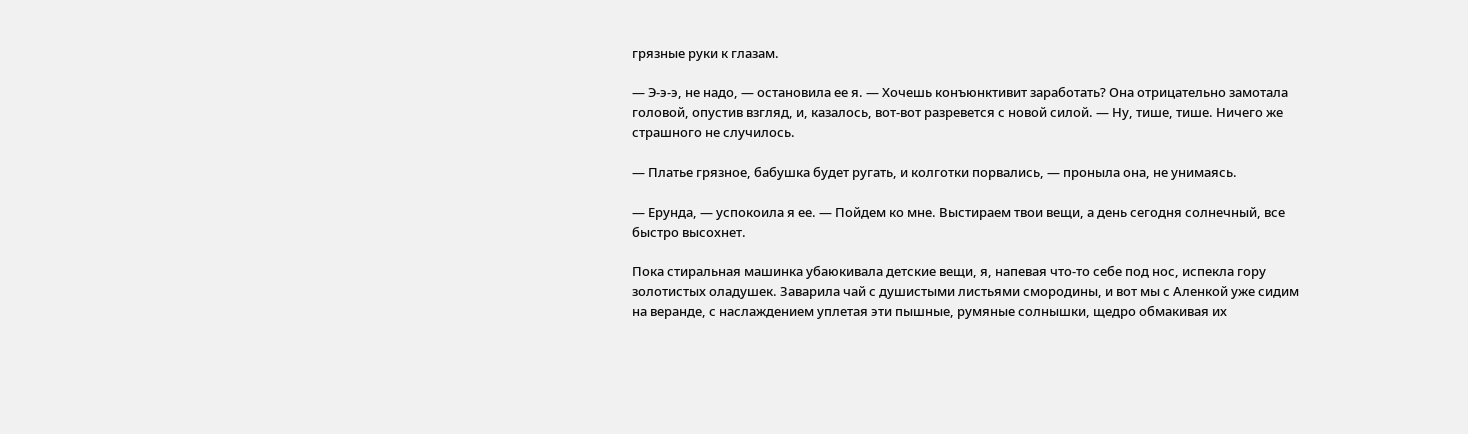грязные руки к глазам.

— Э-э-э, не надо, — остановила ее я. — Хочешь конъюнктивит заработать? Она отрицательно замотала головой, опустив взгляд, и, казалось, вот-вот разревется с новой силой. — Ну, тише, тише. Ничего же страшного не случилось.

— Платье грязное, бабушка будет ругать, и колготки порвались, — проныла она, не унимаясь.

— Ерунда, — успокоила я ее. — Пойдем ко мне. Выстираем твои вещи, а день сегодня солнечный, все быстро высохнет.

Пока стиральная машинка убаюкивала детские вещи, я, напевая что-то себе под нос, испекла гору золотистых оладушек. Заварила чай с душистыми листьями смородины, и вот мы с Аленкой уже сидим на веранде, с наслаждением уплетая эти пышные, румяные солнышки, щедро обмакивая их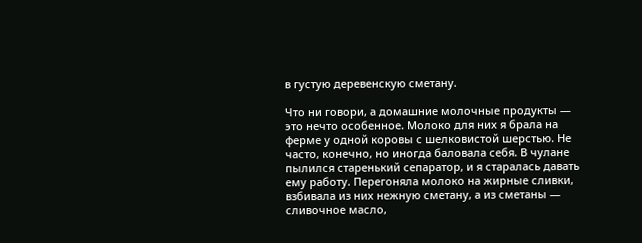в густую деревенскую сметану.

Что ни говори, а домашние молочные продукты — это нечто особенное. Молоко для них я брала на ферме у одной коровы с шелковистой шерстью. Не часто, конечно, но иногда баловала себя. В чулане пылился старенький сепаратор, и я старалась давать ему работу. Перегоняла молоко на жирные сливки, взбивала из них нежную сметану, а из сметаны — сливочное масло,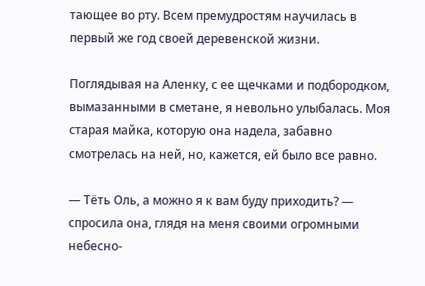тающее во рту. Всем премудростям научилась в первый же год своей деревенской жизни.

Поглядывая на Аленку, с ее щечками и подбородком, вымазанными в сметане, я невольно улыбалась. Моя старая майка, которую она надела, забавно смотрелась на ней, но, кажется, ей было все равно.

— Тёть Оль, а можно я к вам буду приходить? — спросила она, глядя на меня своими огромными небесно-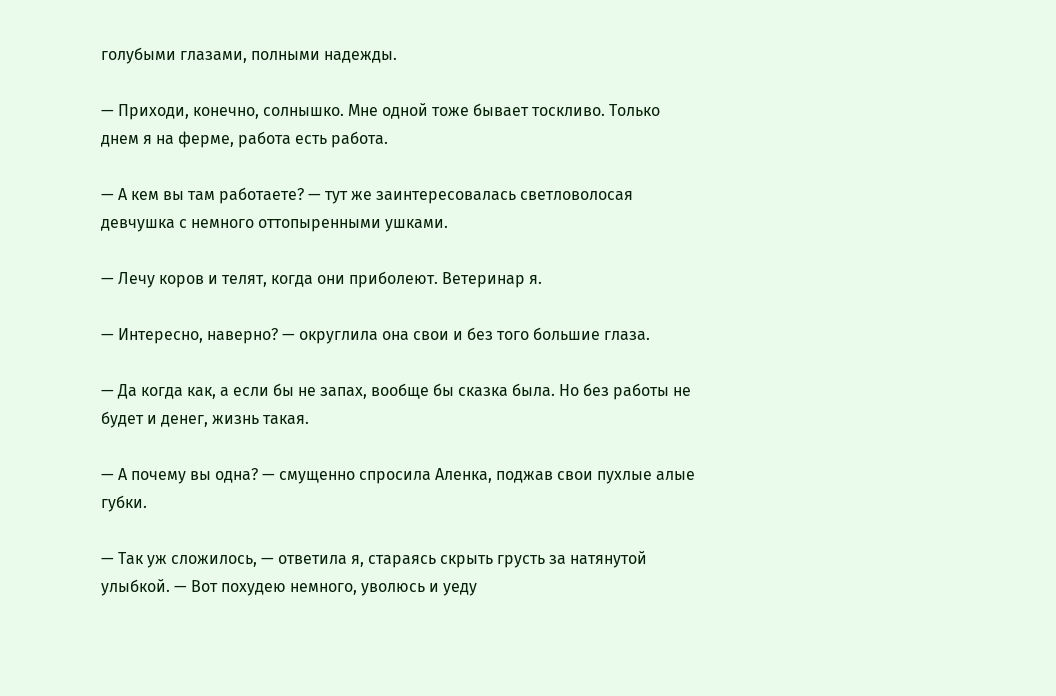голубыми глазами, полными надежды.

— Приходи, конечно, солнышко. Мне одной тоже бывает тоскливо. Только днем я на ферме, работа есть работа.

— А кем вы там работаете? — тут же заинтересовалась светловолосая девчушка с немного оттопыренными ушками.

— Лечу коров и телят, когда они приболеют. Ветеринар я.

— Интересно, наверно? — округлила она свои и без того большие глаза.

— Да когда как, а если бы не запах, вообще бы сказка была. Но без работы не будет и денег, жизнь такая.

— А почему вы одна? — смущенно спросила Аленка, поджав свои пухлые алые губки.

— Так уж сложилось, — ответила я, стараясь скрыть грусть за натянутой улыбкой. — Вот похудею немного, уволюсь и уеду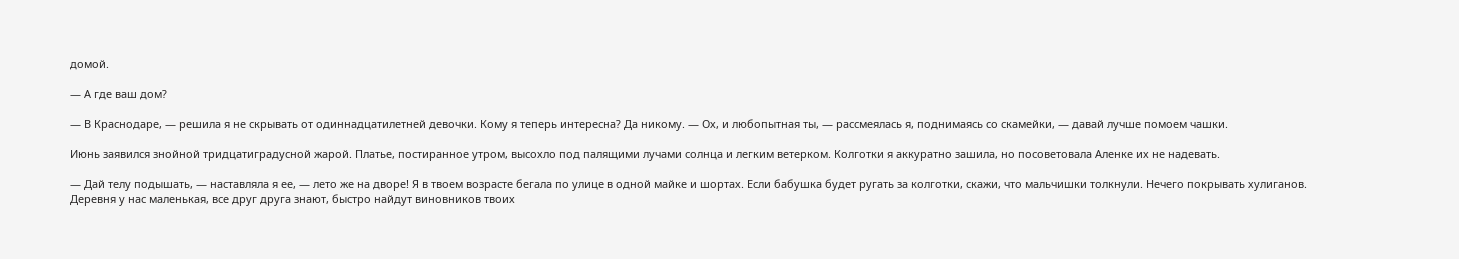домой.

— А где ваш дом?

— В Краснодаре, — решила я не скрывать от одиннадцатилетней девочки. Кому я теперь интересна? Да никому. — Ох, и любопытная ты, — рассмеялась я, поднимаясь со скамейки, — давай лучше помоем чашки.

Июнь заявился знойной тридцатиградусной жарой. Платье, постиранное утром, высохло под палящими лучами солнца и легким ветерком. Колготки я аккуратно зашила, но посоветовала Аленке их не надевать.

— Дай телу подышать, — наставляла я ее, — лето же на дворе! Я в твоем возрасте бегала по улице в одной майке и шортах. Если бабушка будет ругать за колготки, скажи, что мальчишки толкнули. Нечего покрывать хулиганов. Деревня у нас маленькая, все друг друга знают, быстро найдут виновников твоих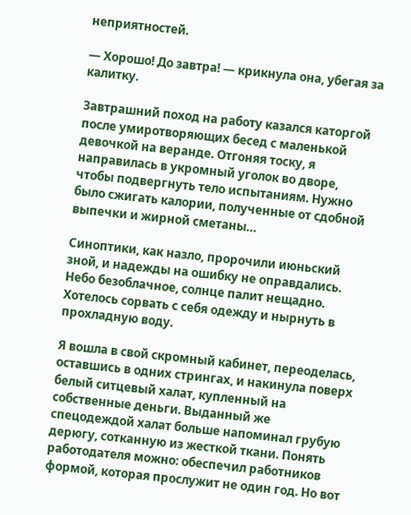неприятностей.

— Хорошо! До завтра! — крикнула она, убегая за калитку.

Завтрашний поход на работу казался каторгой после умиротворяющих бесед с маленькой девочкой на веранде. Отгоняя тоску, я направилась в укромный уголок во дворе, чтобы подвергнуть тело испытаниям. Нужно было сжигать калории, полученные от сдобной выпечки и жирной сметаны…

Синоптики, как назло, пророчили июньский зной, и надежды на ошибку не оправдались. Небо безоблачное, солнце палит нещадно. Хотелось сорвать с себя одежду и нырнуть в прохладную воду.

Я вошла в свой скромный кабинет, переоделась, оставшись в одних стрингах, и накинула поверх белый ситцевый халат, купленный на собственные деньги. Выданный же спецодеждой халат больше напоминал грубую дерюгу, сотканную из жесткой ткани. Понять работодателя можно: обеспечил работников формой, которая прослужит не один год. Но вот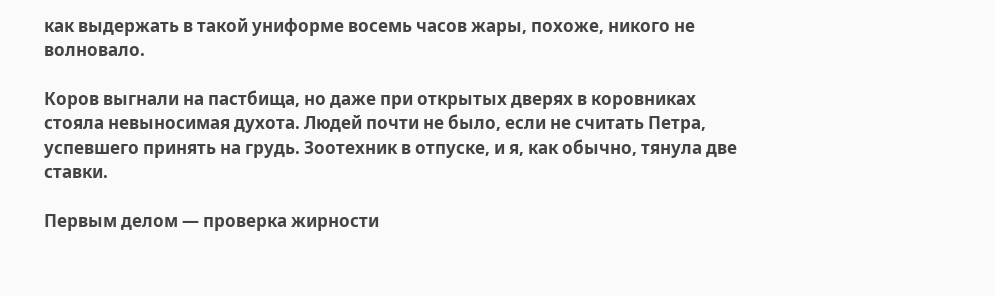как выдержать в такой униформе восемь часов жары, похоже, никого не волновало.

Коров выгнали на пастбища, но даже при открытых дверях в коровниках стояла невыносимая духота. Людей почти не было, если не считать Петра, успевшего принять на грудь. Зоотехник в отпуске, и я, как обычно, тянула две ставки.

Первым делом — проверка жирности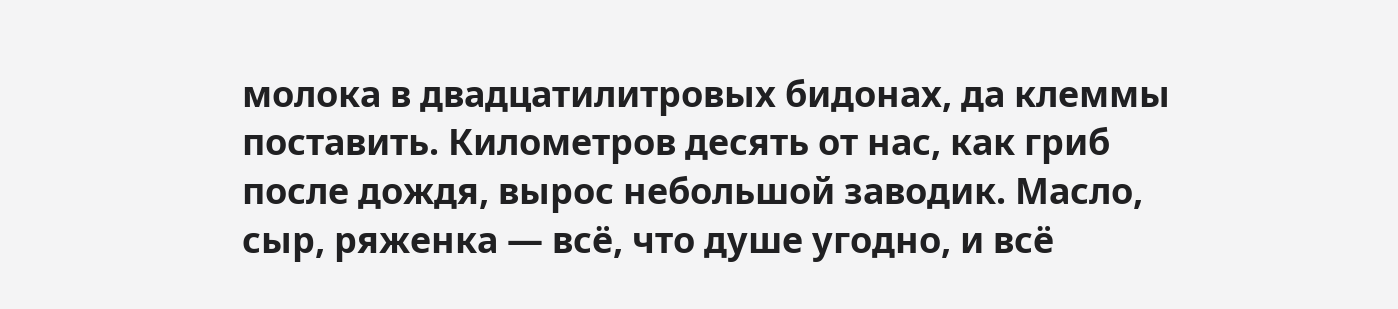молока в двадцатилитровых бидонах, да клеммы поставить. Километров десять от нас, как гриб после дождя, вырос небольшой заводик. Масло, сыр, ряженка — всё, что душе угодно, и всё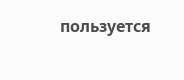пользуется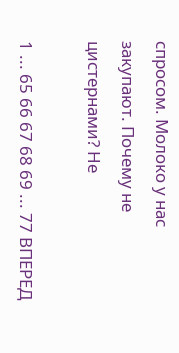спросом. Молоко у нас закупают. Почему не цистернами? Не

1 ... 65 66 67 68 69 ... 77 ВПЕРЕД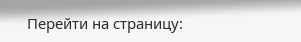Перейти на страницу: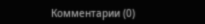Комментарии (0)